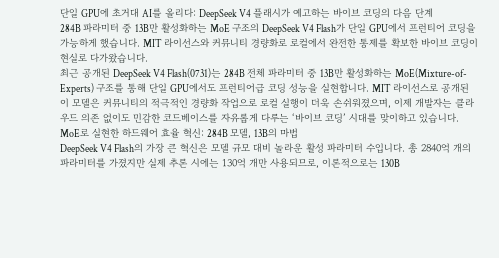단일 GPU에 초거대 AI를 올리다: DeepSeek V4 플래시가 예고하는 바이브 코딩의 다음 단계
284B 파라미터 중 13B만 활성화하는 MoE 구조의 DeepSeek V4 Flash가 단일 GPU에서 프런티어 코딩을 가능하게 했습니다. MIT 라이선스와 커뮤니티 경량화로 로컬에서 완전한 통제를 확보한 바이브 코딩이 현실로 다가왔습니다.
최근 공개된 DeepSeek V4 Flash(0731)는 284B 전체 파라미터 중 13B만 활성화하는 MoE(Mixture-of-Experts) 구조를 통해 단일 GPU에서도 프런티어급 코딩 성능을 실현합니다. MIT 라이선스로 공개된 이 모델은 커뮤니티의 적극적인 경량화 작업으로 로컬 실행이 더욱 손쉬워졌으며, 이제 개발자는 클라우드 의존 없이도 민감한 코드베이스를 자유롭게 다루는 ‘바이브 코딩’ 시대를 맞이하고 있습니다.
MoE로 실현한 하드웨어 효율 혁신: 284B 모델, 13B의 마법
DeepSeek V4 Flash의 가장 큰 혁신은 모델 규모 대비 놀라운 활성 파라미터 수입니다. 총 2840억 개의 파라미터를 가졌지만 실제 추론 시에는 130억 개만 사용되므로, 이론적으로는 130B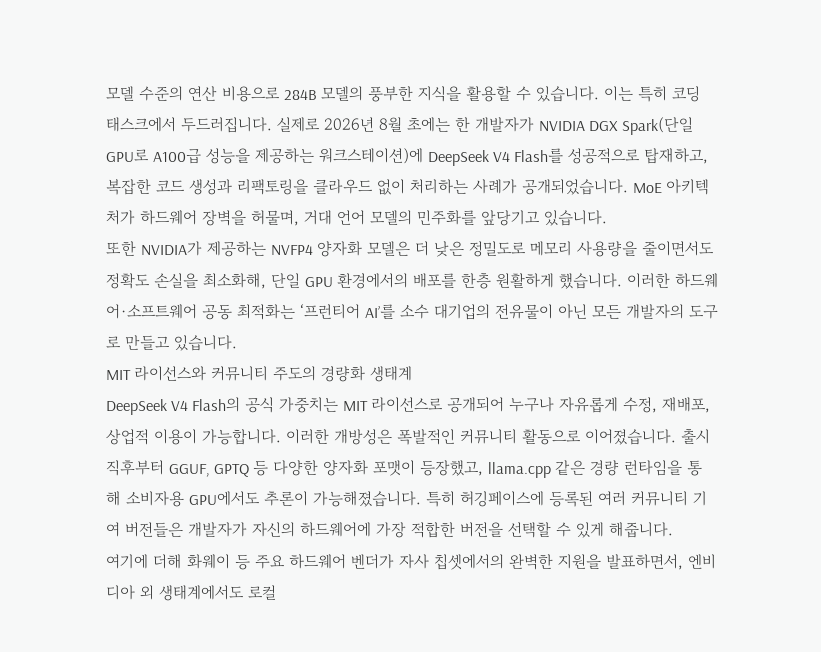모델 수준의 연산 비용으로 284B 모델의 풍부한 지식을 활용할 수 있습니다. 이는 특히 코딩 태스크에서 두드러집니다. 실제로 2026년 8월 초에는 한 개발자가 NVIDIA DGX Spark(단일 GPU로 A100급 성능을 제공하는 워크스테이션)에 DeepSeek V4 Flash를 성공적으로 탑재하고, 복잡한 코드 생성과 리팩토링을 클라우드 없이 처리하는 사례가 공개되었습니다. MoE 아키텍처가 하드웨어 장벽을 허물며, 거대 언어 모델의 민주화를 앞당기고 있습니다.
또한 NVIDIA가 제공하는 NVFP4 양자화 모델은 더 낮은 정밀도로 메모리 사용량을 줄이면서도 정확도 손실을 최소화해, 단일 GPU 환경에서의 배포를 한층 원활하게 했습니다. 이러한 하드웨어·소프트웨어 공동 최적화는 ‘프런티어 AI’를 소수 대기업의 전유물이 아닌 모든 개발자의 도구로 만들고 있습니다.
MIT 라이선스와 커뮤니티 주도의 경량화 생태계
DeepSeek V4 Flash의 공식 가중치는 MIT 라이선스로 공개되어 누구나 자유롭게 수정, 재배포, 상업적 이용이 가능합니다. 이러한 개방성은 폭발적인 커뮤니티 활동으로 이어졌습니다. 출시 직후부터 GGUF, GPTQ 등 다양한 양자화 포맷이 등장했고, llama.cpp 같은 경량 런타임을 통해 소비자용 GPU에서도 추론이 가능해졌습니다. 특히 허깅페이스에 등록된 여러 커뮤니티 기여 버전들은 개발자가 자신의 하드웨어에 가장 적합한 버전을 선택할 수 있게 해줍니다.
여기에 더해 화웨이 등 주요 하드웨어 벤더가 자사 칩셋에서의 완벽한 지원을 발표하면서, 엔비디아 외 생태계에서도 로컬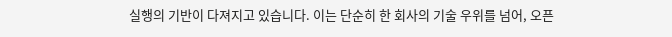실행의 기반이 다져지고 있습니다. 이는 단순히 한 회사의 기술 우위를 넘어, 오픈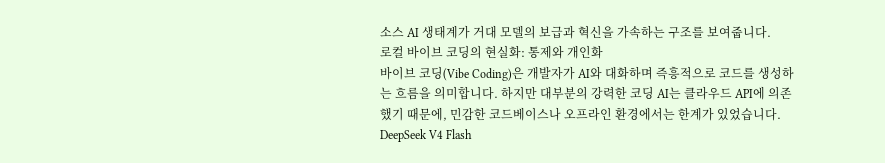소스 AI 생태계가 거대 모델의 보급과 혁신을 가속하는 구조를 보여줍니다.
로컬 바이브 코딩의 현실화: 통제와 개인화
바이브 코딩(Vibe Coding)은 개발자가 AI와 대화하며 즉흥적으로 코드를 생성하는 흐름을 의미합니다. 하지만 대부분의 강력한 코딩 AI는 클라우드 API에 의존했기 때문에, 민감한 코드베이스나 오프라인 환경에서는 한계가 있었습니다. DeepSeek V4 Flash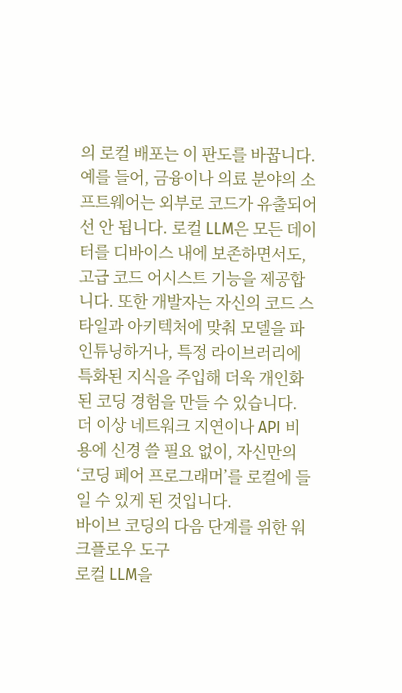의 로컬 배포는 이 판도를 바꿉니다.
예를 들어, 금융이나 의료 분야의 소프트웨어는 외부로 코드가 유출되어선 안 됩니다. 로컬 LLM은 모든 데이터를 디바이스 내에 보존하면서도, 고급 코드 어시스트 기능을 제공합니다. 또한 개발자는 자신의 코드 스타일과 아키텍처에 맞춰 모델을 파인튜닝하거나, 특정 라이브러리에 특화된 지식을 주입해 더욱 개인화된 코딩 경험을 만들 수 있습니다. 더 이상 네트워크 지연이나 API 비용에 신경 쓸 필요 없이, 자신만의 ‘코딩 페어 프로그래머’를 로컬에 들일 수 있게 된 것입니다.
바이브 코딩의 다음 단계를 위한 워크플로우 도구
로컬 LLM을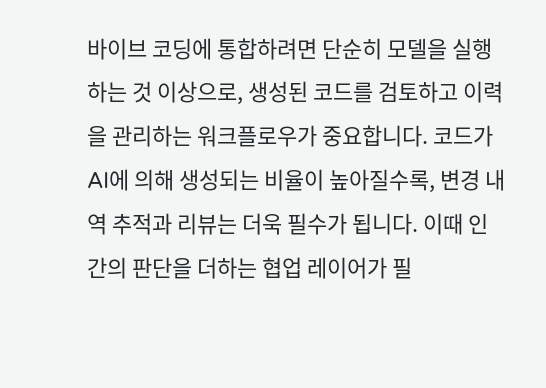바이브 코딩에 통합하려면 단순히 모델을 실행하는 것 이상으로, 생성된 코드를 검토하고 이력을 관리하는 워크플로우가 중요합니다. 코드가 AI에 의해 생성되는 비율이 높아질수록, 변경 내역 추적과 리뷰는 더욱 필수가 됩니다. 이때 인간의 판단을 더하는 협업 레이어가 필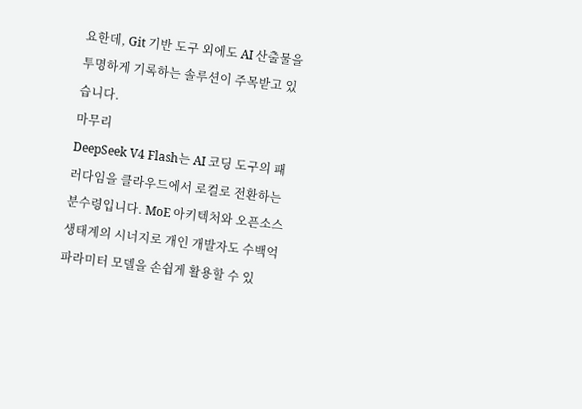요한데, Git 기반 도구 외에도 AI 산출물을 투명하게 기록하는 솔루션이 주목받고 있습니다.
마무리
DeepSeek V4 Flash는 AI 코딩 도구의 패러다임을 클라우드에서 로컬로 전환하는 분수령입니다. MoE 아키텍처와 오픈소스 생태계의 시너지로 개인 개발자도 수백억 파라미터 모델을 손쉽게 활용할 수 있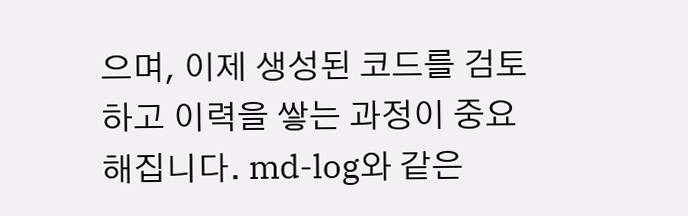으며, 이제 생성된 코드를 검토하고 이력을 쌓는 과정이 중요해집니다. md-log와 같은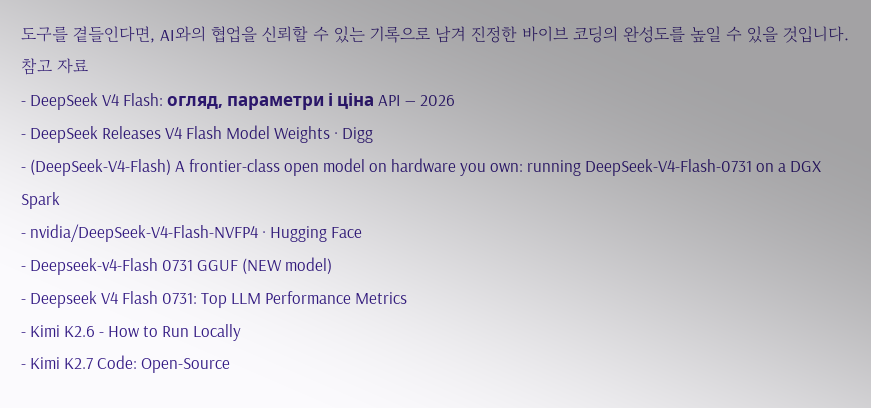도구를 곁들인다면, AI와의 협업을 신뢰할 수 있는 기록으로 남겨 진정한 바이브 코딩의 완성도를 높일 수 있을 것입니다.
참고 자료
- DeepSeek V4 Flash: огляд, параметри і ціна API — 2026
- DeepSeek Releases V4 Flash Model Weights · Digg
- (DeepSeek-V4-Flash) A frontier-class open model on hardware you own: running DeepSeek-V4-Flash-0731 on a DGX Spark
- nvidia/DeepSeek-V4-Flash-NVFP4 · Hugging Face
- Deepseek-v4-Flash 0731 GGUF (NEW model)
- Deepseek V4 Flash 0731: Top LLM Performance Metrics
- Kimi K2.6 - How to Run Locally
- Kimi K2.7 Code: Open-Source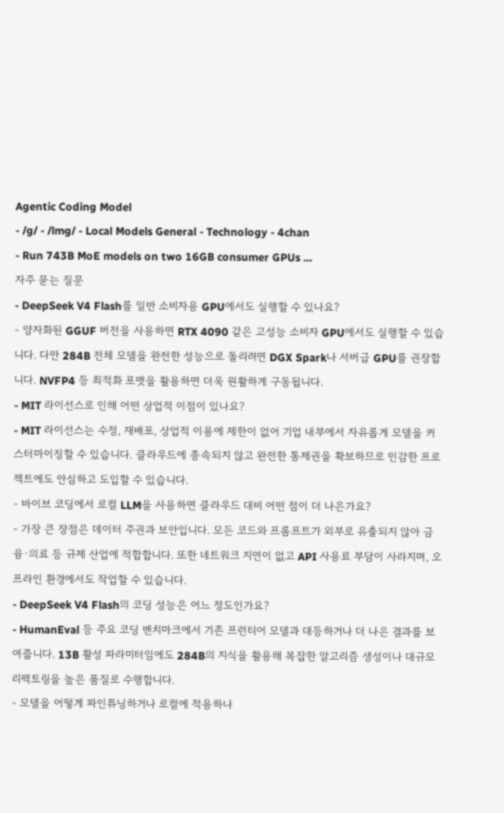Agentic Coding Model
- /g/ - /lmg/ - Local Models General - Technology - 4chan
- Run 743B MoE models on two 16GB consumer GPUs ...
자주 묻는 질문
- DeepSeek V4 Flash를 일반 소비자용 GPU에서도 실행할 수 있나요?
- 양자화된 GGUF 버전을 사용하면 RTX 4090 같은 고성능 소비자 GPU에서도 실행할 수 있습니다. 다만 284B 전체 모델을 완전한 성능으로 돌리려면 DGX Spark나 서버급 GPU를 권장합니다. NVFP4 등 최적화 포맷을 활용하면 더욱 원활하게 구동됩니다.
- MIT 라이선스로 인해 어떤 상업적 이점이 있나요?
- MIT 라이선스는 수정, 재배포, 상업적 이용에 제한이 없어 기업 내부에서 자유롭게 모델을 커스터마이징할 수 있습니다. 클라우드에 종속되지 않고 완전한 통제권을 확보하므로 민감한 프로젝트에도 안심하고 도입할 수 있습니다.
- 바이브 코딩에서 로컬 LLM을 사용하면 클라우드 대비 어떤 점이 더 나은가요?
- 가장 큰 장점은 데이터 주권과 보안입니다. 모든 코드와 프롬프트가 외부로 유출되지 않아 금융·의료 등 규제 산업에 적합합니다. 또한 네트워크 지연이 없고 API 사용료 부담이 사라지며, 오프라인 환경에서도 작업할 수 있습니다.
- DeepSeek V4 Flash의 코딩 성능은 어느 정도인가요?
- HumanEval 등 주요 코딩 벤치마크에서 기존 프런티어 모델과 대등하거나 더 나은 결과를 보여줍니다. 13B 활성 파라미터임에도 284B의 지식을 활용해 복잡한 알고리즘 생성이나 대규모 리팩토링을 높은 품질로 수행합니다.
- 모델을 어떻게 파인튜닝하거나 로컬에 적용하나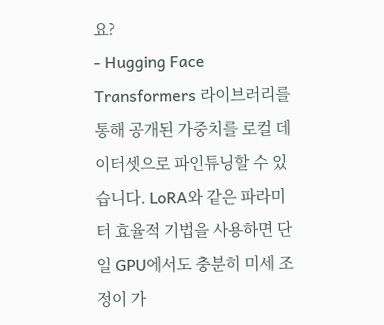요?
- Hugging Face Transformers 라이브러리를 통해 공개된 가중치를 로컬 데이터셋으로 파인튜닝할 수 있습니다. LoRA와 같은 파라미터 효율적 기법을 사용하면 단일 GPU에서도 충분히 미세 조정이 가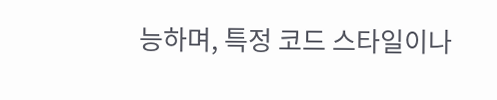능하며, 특정 코드 스타일이나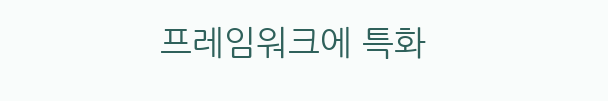프레임워크에 특화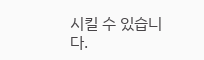시킬 수 있습니다.